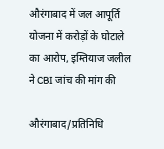औरंगाबाद में जल आपूर्ति योजना में करोड़ों के घोटाले का आरोप, इम्तियाज जलील ने CBI जांच की मांग की

औरंगाबाद/प्रतिनिधि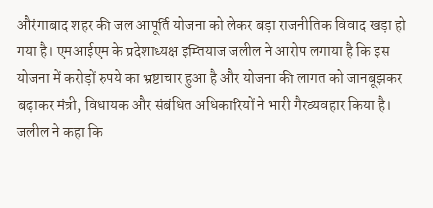औरंगाबाद शहर की जल आपूर्ति योजना को लेकर बड़ा राजनीतिक विवाद खड़ा हो गया है। एमआईएम के प्रदेशाध्यक्ष इम्तियाज जलील ने आरोप लगाया है कि इस योजना में करोड़ों रुपये का भ्रष्टाचार हुआ है और योजना की लागत को जानबूझकर बढ़ाकर मंत्री, विधायक और संबंधित अधिकारियों ने भारी गैरव्यवहार किया है।
जलील ने कहा कि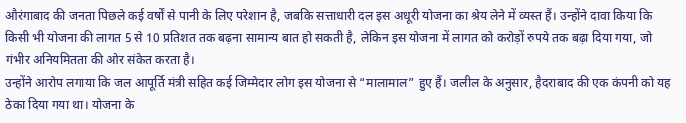औरंगाबाद की जनता पिछले कई वर्षों से पानी के लिए परेशान है, जबकि सत्ताधारी दल इस अधूरी योजना का श्रेय लेने में व्यस्त हैं। उन्होंने दावा किया कि किसी भी योजना की लागत 5 से 10 प्रतिशत तक बढ़ना सामान्य बात हो सकती है, लेकिन इस योजना में लागत को करोड़ों रुपये तक बढ़ा दिया गया, जो गंभीर अनियमितता की ओर संकेत करता है।
उन्होंने आरोप लगाया कि जल आपूर्ति मंत्री सहित कई जिम्मेदार लोग इस योजना से “मालामाल” हुए हैं। जलील के अनुसार, हैदराबाद की एक कंपनी को यह ठेका दिया गया था। योजना के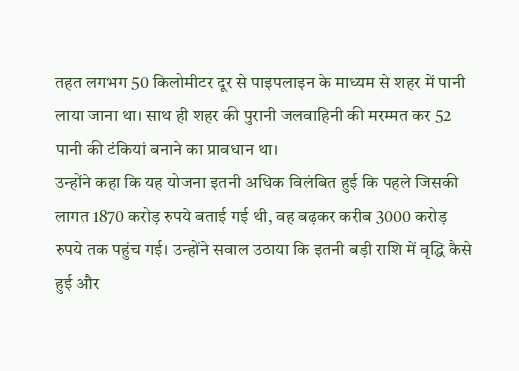तहत लगभग 50 किलोमीटर दूर से पाइपलाइन के माध्यम से शहर में पानी लाया जाना था। साथ ही शहर की पुरानी जलवाहिनी की मरम्मत कर 52 पानी की टंकियां बनाने का प्रावधान था।
उन्होंने कहा कि यह योजना इतनी अधिक विलंबित हुई कि पहले जिसकी लागत 1870 करोड़ रुपये बताई गई थी, वह बढ़कर करीब 3000 करोड़ रुपये तक पहुंच गई। उन्होंने सवाल उठाया कि इतनी बड़ी राशि में वृद्धि कैसे हुई और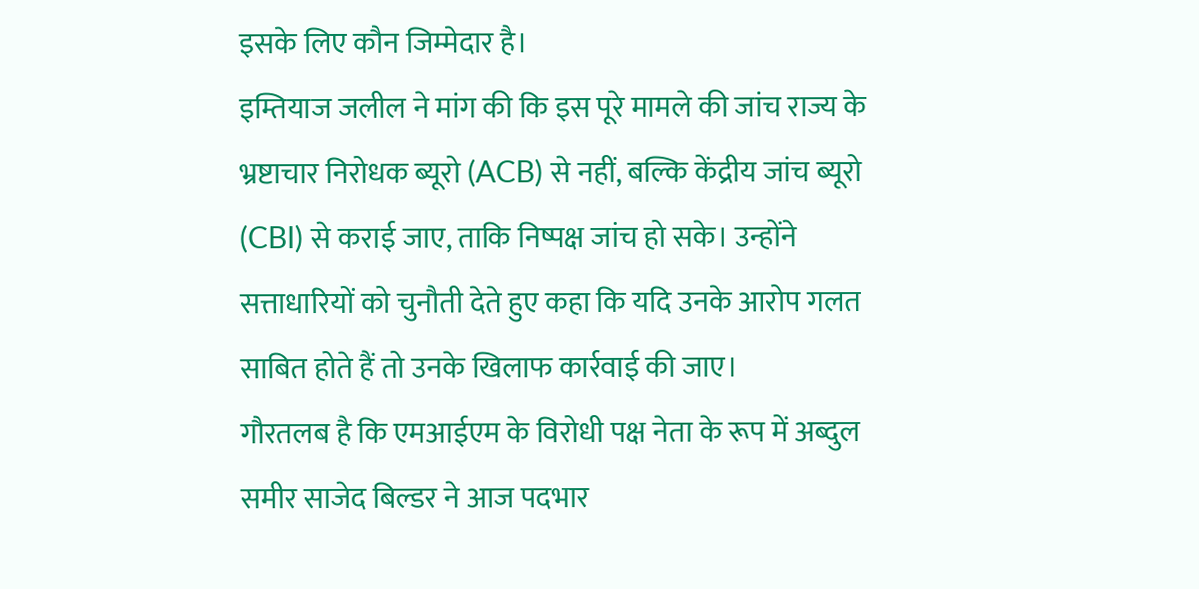इसके लिए कौन जिम्मेदार है।
इम्तियाज जलील ने मांग की कि इस पूरे मामले की जांच राज्य के भ्रष्टाचार निरोधक ब्यूरो (ACB) से नहीं, बल्कि केंद्रीय जांच ब्यूरो (CBI) से कराई जाए, ताकि निष्पक्ष जांच हो सके। उन्होंने सत्ताधारियों को चुनौती देते हुए कहा कि यदि उनके आरोप गलत साबित होते हैं तो उनके खिलाफ कार्रवाई की जाए।
गौरतलब है कि एमआईएम के विरोधी पक्ष नेता के रूप में अब्दुल समीर साजेद बिल्डर ने आज पदभार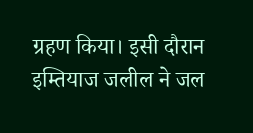ग्रहण किया। इसी दौरान इम्तियाज जलील ने जल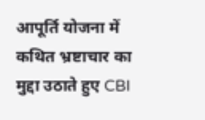आपूर्ति योजना में कथित भ्रष्टाचार का मुद्दा उठाते हुए CBI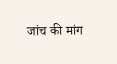जांच की मांग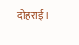दोहराई।